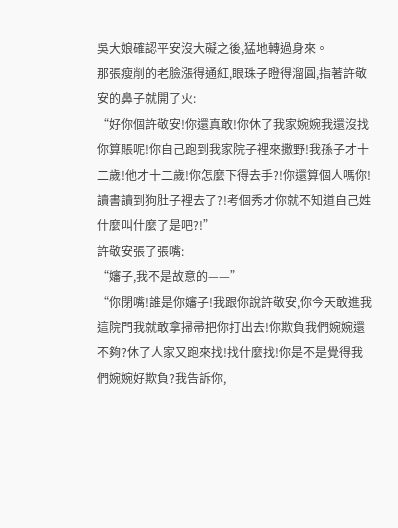吳大娘確認平安沒大礙之後,猛地轉過身來。
那張瘦削的老臉漲得通紅,眼珠子瞪得溜圓,指著許敬安的鼻子就開了火:
“好你個許敬安!你還真敢!你休了我家婉婉我還沒找你算賬呢!你自己跑到我家院子裡來撒野!我孫子才十二歲!他才十二歲!你怎麼下得去手?!你還算個人嗎你!讀書讀到狗肚子裡去了?!考個秀才你就不知道自己姓什麼叫什麼了是吧?!”
許敬安張了張嘴:
“嬸子,我不是故意的——”
“你閉嘴!誰是你嬸子!我跟你說許敬安,你今天敢進我這院門我就敢拿掃帚把你打出去!你欺負我們婉婉還不夠?休了人家又跑來找!找什麼找!你是不是覺得我們婉婉好欺負?我告訴你,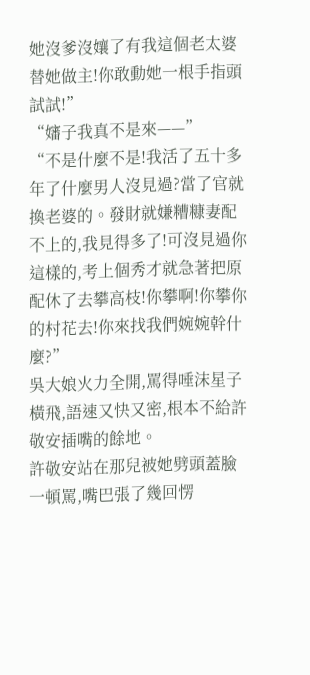她沒爹沒孃了有我這個老太婆替她做主!你敢動她一根手指頭試試!”
“嬸子我真不是來——”
“不是什麼不是!我活了五十多年了什麼男人沒見過?當了官就換老婆的。發財就嫌糟糠妻配不上的,我見得多了!可沒見過你這樣的,考上個秀才就急著把原配休了去攀高枝!你攀啊!你攀你的村花去!你來找我們婉婉幹什麼?”
吳大娘火力全開,罵得唾沫星子橫飛,語速又快又密,根本不給許敬安插嘴的餘地。
許敬安站在那兒被她劈頭蓋臉一頓罵,嘴巴張了幾回愣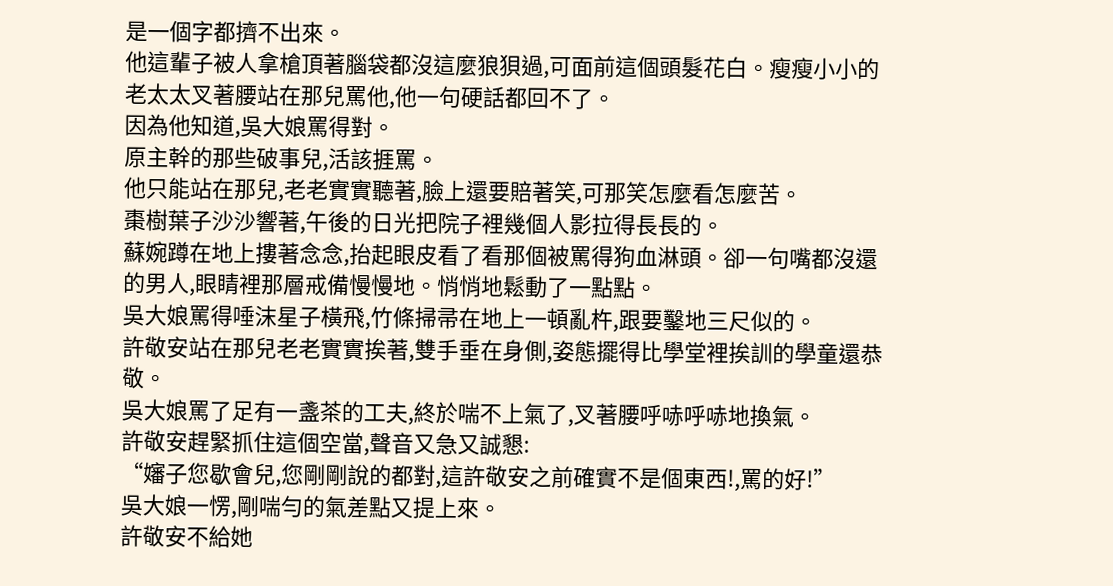是一個字都擠不出來。
他這輩子被人拿槍頂著腦袋都沒這麼狼狽過,可面前這個頭髮花白。瘦瘦小小的老太太叉著腰站在那兒罵他,他一句硬話都回不了。
因為他知道,吳大娘罵得對。
原主幹的那些破事兒,活該捱罵。
他只能站在那兒,老老實實聽著,臉上還要賠著笑,可那笑怎麼看怎麼苦。
棗樹葉子沙沙響著,午後的日光把院子裡幾個人影拉得長長的。
蘇婉蹲在地上摟著念念,抬起眼皮看了看那個被罵得狗血淋頭。卻一句嘴都沒還的男人,眼睛裡那層戒備慢慢地。悄悄地鬆動了一點點。
吳大娘罵得唾沫星子橫飛,竹條掃帚在地上一頓亂杵,跟要鑿地三尺似的。
許敬安站在那兒老老實實挨著,雙手垂在身側,姿態擺得比學堂裡挨訓的學童還恭敬。
吳大娘罵了足有一盞茶的工夫,終於喘不上氣了,叉著腰呼哧呼哧地換氣。
許敬安趕緊抓住這個空當,聲音又急又誠懇:
“嬸子您歇會兒,您剛剛說的都對,這許敬安之前確實不是個東西!,罵的好!”
吳大娘一愣,剛喘勻的氣差點又提上來。
許敬安不給她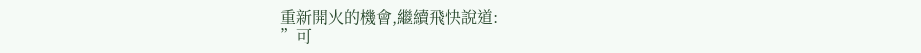重新開火的機會,繼續飛快說道:
”可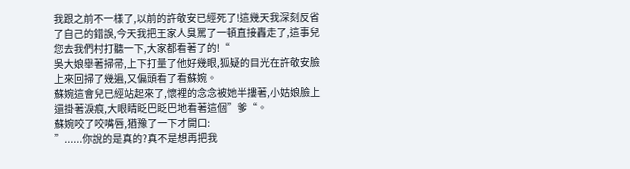我跟之前不一樣了,以前的許敬安已經死了!這幾天我深刻反省了自己的錯誤,今天我把王家人臭罵了一頓直接轟走了,這事兒您去我們村打聽一下,大家都看著了的!“
吳大娘舉著掃帚,上下打量了他好幾眼,狐疑的目光在許敬安臉上來回掃了幾遍,又偏頭看了看蘇婉。
蘇婉這會兒已經站起來了,懷裡的念念被她半摟著,小姑娘臉上還掛著淚痕,大眼睛眨巴眨巴地看著這個”爹“。
蘇婉咬了咬嘴唇,猶豫了一下才開口:
”......你說的是真的?真不是想再把我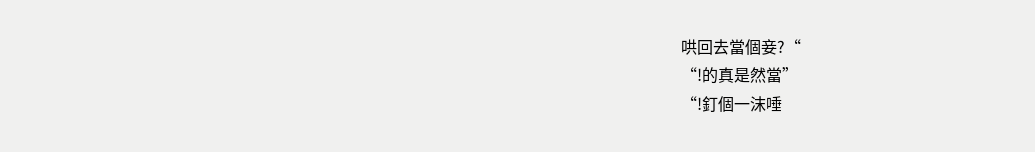哄回去當個妾?“
“!的真是然當”
“!釘個一沫唾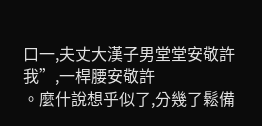口一,夫丈大漢子男堂堂安敬許我”,一桿腰安敬許
。麼什說想乎似了,分幾了鬆備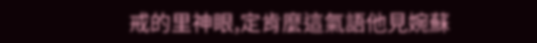戒的里神眼,定肯麼這氣語他見婉蘇